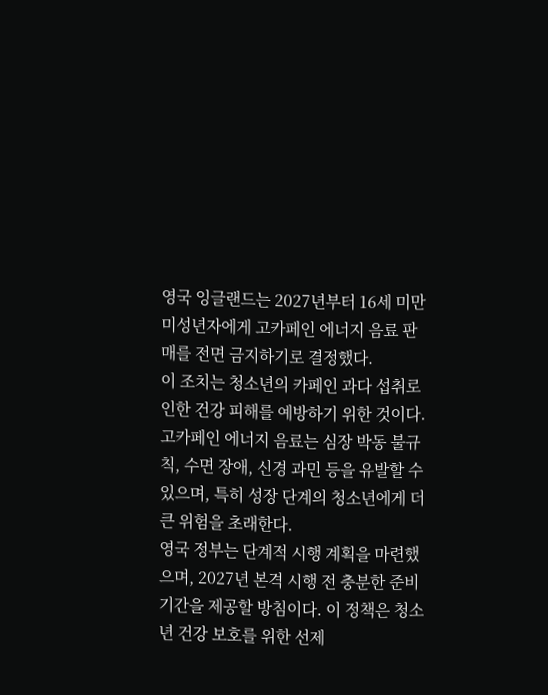영국 잉글랜드는 2027년부터 16세 미만 미성년자에게 고카페인 에너지 음료 판매를 전면 금지하기로 결정했다.
이 조치는 청소년의 카페인 과다 섭취로 인한 건강 피해를 예방하기 위한 것이다. 고카페인 에너지 음료는 심장 박동 불규칙, 수면 장애, 신경 과민 등을 유발할 수 있으며, 특히 성장 단계의 청소년에게 더 큰 위험을 초래한다.
영국 정부는 단계적 시행 계획을 마련했으며, 2027년 본격 시행 전 충분한 준비 기간을 제공할 방침이다. 이 정책은 청소년 건강 보호를 위한 선제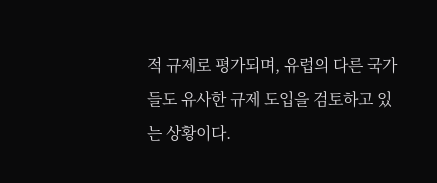적 규제로 평가되며, 유럽의 다른 국가들도 유사한 규제 도입을 검토하고 있는 상황이다.